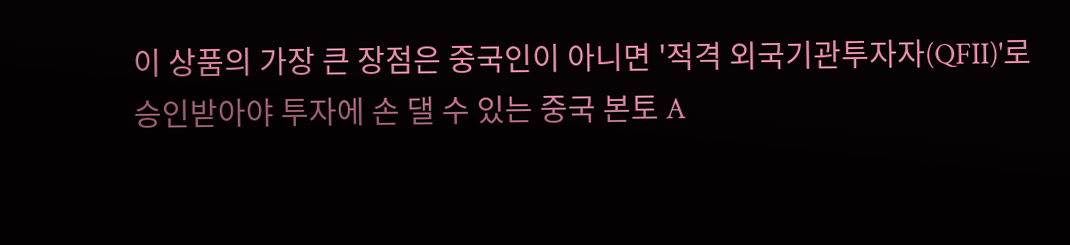이 상품의 가장 큰 장점은 중국인이 아니면 '적격 외국기관투자자(QFII)'로 승인받아야 투자에 손 댈 수 있는 중국 본토 A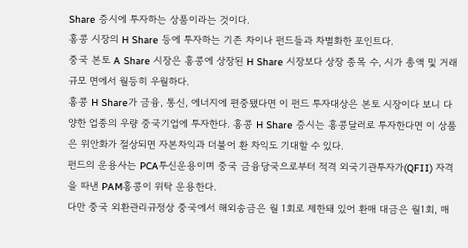Share 증시에 투자하는 상품이라는 것이다.
홍콩 시장의 H Share 등에 투자하는 기존 차이나 펀드들과 차별화한 포인트다.
중국 본토 A Share 시장은 홍콩에 상장된 H Share 시장보다 상장 종목 수, 시가 총액 및 거래 규모 면에서 월등히 우월하다.
홍콩 H Share가 금융, 통신, 에너지에 편중됐다면 이 펀드 투자대상은 본토 시장이다 보니 다양한 업종의 우량 중국기업에 투자한다. 홍콩 H Share 증시는 홍콩달러로 투자한다면 이 상품은 위안화가 절상되면 자본차익과 더불어 환 차익도 기대할 수 있다.
펀드의 운용사는 PCA투신운용이며 중국 금융당국으로부터 적격 외국기관투자가(QFII) 자격을 따낸 PAM홍콩이 위탁 운용한다.
다만 중국 외환관리규정상 중국에서 해외송금은 월 1회로 제한돼 있어 환매 대금은 월1회, 매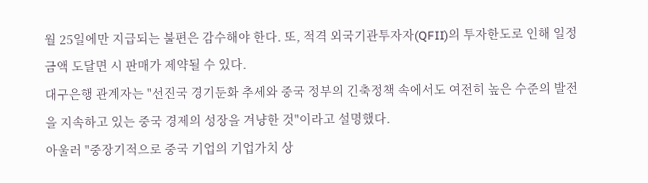월 25일에만 지급되는 불편은 감수해야 한다. 또, 적격 외국기관투자자(QFII)의 투자한도로 인해 일정금액 도달면 시 판매가 제약될 수 있다.
대구은행 관계자는 "선진국 경기둔화 추세와 중국 정부의 긴축정책 속에서도 여전히 높은 수준의 발전을 지속하고 있는 중국 경제의 성장을 겨냥한 것"이라고 설명했다.
아울러 "중장기적으로 중국 기업의 기업가치 상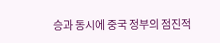승과 동시에 중국 정부의 점진적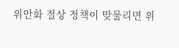위안화 절상 정책이 맞물리면 위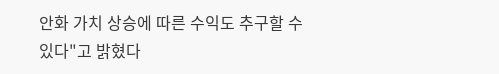안화 가치 상승에 따른 수익도 추구할 수 있다"고 밝혔다